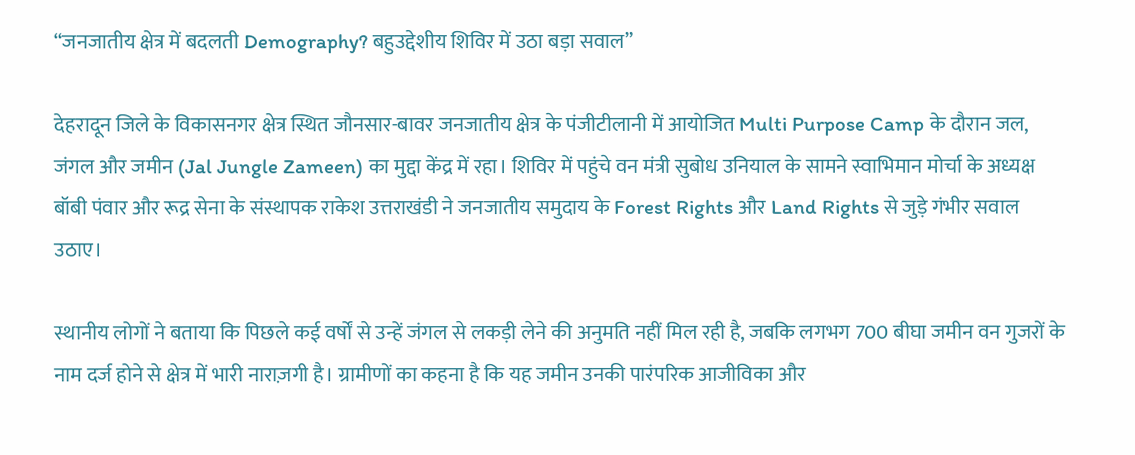“जनजातीय क्षेत्र में बदलती Demography? बहुउद्देशीय शिविर में उठा बड़ा सवाल”

देहरादून जिले के विकासनगर क्षेत्र स्थित जौनसार-बावर जनजातीय क्षेत्र के पंजीटीलानी में आयोजित Multi Purpose Camp के दौरान जल, जंगल और जमीन (Jal Jungle Zameen) का मुद्दा केंद्र में रहा। शिविर में पहुंचे वन मंत्री सुबोध उनियाल के सामने स्वाभिमान मोर्चा के अध्यक्ष बॉबी पंवार और रूद्र सेना के संस्थापक राकेश उत्तराखंडी ने जनजातीय समुदाय के Forest Rights और Land Rights से जुड़े गंभीर सवाल उठाए।

स्थानीय लोगों ने बताया कि पिछले कई वर्षों से उन्हें जंगल से लकड़ी लेने की अनुमति नहीं मिल रही है, जबकि लगभग 700 बीघा जमीन वन गुजरों के नाम दर्ज होने से क्षेत्र में भारी नाराज़गी है। ग्रामीणों का कहना है कि यह जमीन उनकी पारंपरिक आजीविका और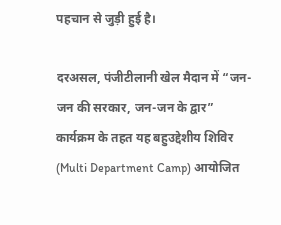पहचान से जुड़ी हुई है।

दरअसल, पंजीटीलानी खेल मैदान में “जन-जन की सरकार, जन-जन के द्वार” कार्यक्रम के तहत यह बहुउद्देशीय शिविर (Multi Department Camp) आयोजित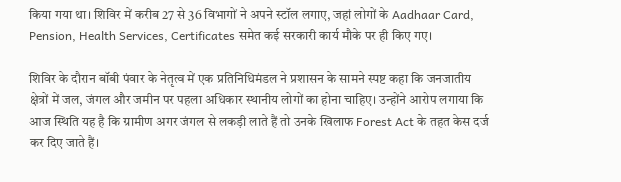किया गया था। शिविर में करीब 27 से 36 विभागों ने अपने स्टॉल लगाए, जहां लोगों के Aadhaar Card, Pension, Health Services, Certificates समेत कई सरकारी कार्य मौके पर ही किए गए।

शिविर के दौरान बॉबी पंवार के नेतृत्व में एक प्रतिनिधिमंडल ने प्रशासन के सामने स्पष्ट कहा कि जनजातीय क्षेत्रों में जल, जंगल और जमीन पर पहला अधिकार स्थानीय लोगों का होना चाहिए। उन्होंने आरोप लगाया कि आज स्थिति यह है कि ग्रामीण अगर जंगल से लकड़ी लाते हैं तो उनके खिलाफ Forest Act के तहत केस दर्ज कर दिए जाते हैं।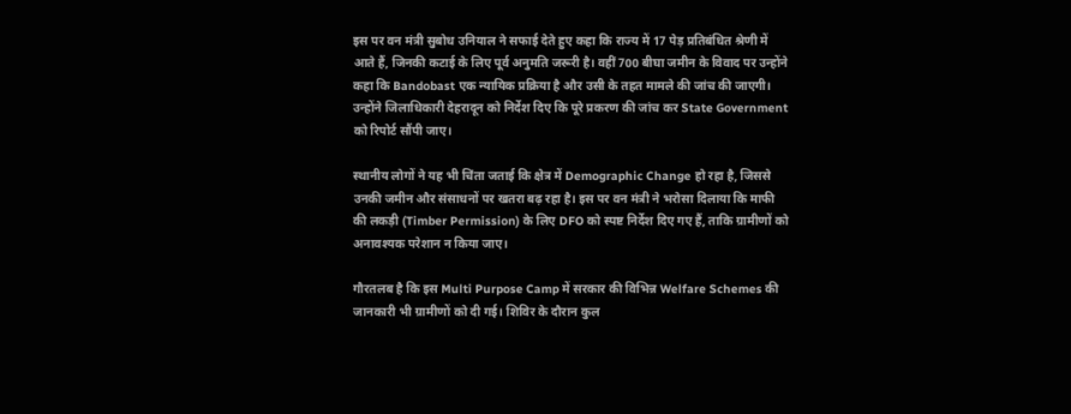इस पर वन मंत्री सुबोध उनियाल ने सफाई देते हुए कहा कि राज्य में 17 पेड़ प्रतिबंधित श्रेणी में आते हैं, जिनकी कटाई के लिए पूर्व अनुमति जरूरी है। वहीं 700 बीघा जमीन के विवाद पर उन्होंने कहा कि Bandobast एक न्यायिक प्रक्रिया है और उसी के तहत मामले की जांच की जाएगी। उन्होंने जिलाधिकारी देहरादून को निर्देश दिए कि पूरे प्रकरण की जांच कर State Government को रिपोर्ट सौंपी जाए।

स्थानीय लोगों ने यह भी चिंता जताई कि क्षेत्र में Demographic Change हो रहा है, जिससे उनकी जमीन और संसाधनों पर खतरा बढ़ रहा है। इस पर वन मंत्री ने भरोसा दिलाया कि माफी की लकड़ी (Timber Permission) के लिए DFO को स्पष्ट निर्देश दिए गए हैं, ताकि ग्रामीणों को अनावश्यक परेशान न किया जाए।

गौरतलब है कि इस Multi Purpose Camp में सरकार की विभिन्न Welfare Schemes की जानकारी भी ग्रामीणों को दी गई। शिविर के दौरान कुल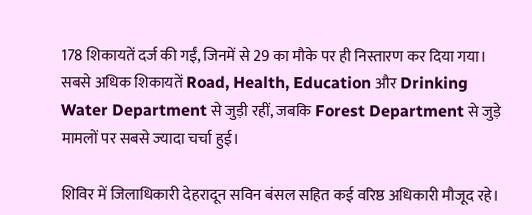178 शिकायतें दर्ज की गईं, जिनमें से 29 का मौके पर ही निस्तारण कर दिया गया। सबसे अधिक शिकायतें Road, Health, Education और Drinking Water Department से जुड़ी रहीं, जबकि Forest Department से जुड़े मामलों पर सबसे ज्यादा चर्चा हुई।

शिविर में जिलाधिकारी देहरादून सविन बंसल सहित कई वरिष्ठ अधिकारी मौजूद रहे।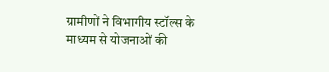ग्रामीणों ने विभागीय स्टॉल्स के माध्यम से योजनाओं की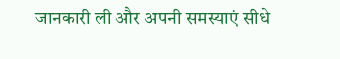जानकारी ली और अपनी समस्याएं सीधे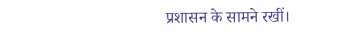प्रशासन के सामने रखीं।